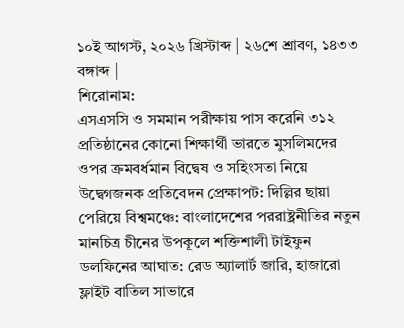১০ই আগস্ট, ২০২৬ খ্রিস্টাব্দ | ২৬শে শ্রাবণ, ১৪৩৩ বঙ্গাব্দ |
শিরোনাম:
এসএসসি ও সমমান পরীক্ষায় পাস করেনি ৩১২ প্রতিষ্ঠানের কোনো শিক্ষার্থী ভারতে মুসলিমদের ওপর ক্রমবর্ধমান বিদ্বেষ ও সহিংসতা নিয়ে উদ্বেগজনক প্রতিবেদন প্রেক্ষাপট: দিল্লির ছায়া পেরিয়ে বিশ্বমঞ্চে: বাংলাদেশের পররাষ্ট্রনীতির নতুন মানচিত্র চীনের উপকূলে শক্তিশালী টাইফুন ডলফিনের আঘাত: রেড অ্যালার্ট জারি, হাজারো ফ্লাইট বাতিল সাভারে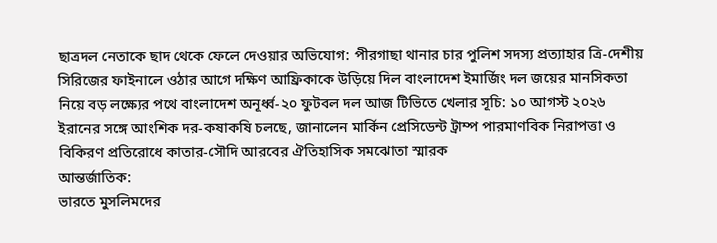ছাত্রদল নেতাকে ছাদ থেকে ফেলে দেওয়ার অভিযোগ: পীরগাছা থানার চার পুলিশ সদস্য প্রত্যাহার ত্রি-দেশীয় সিরিজের ফাইনালে ওঠার আগে দক্ষিণ আফ্রিকাকে উড়িয়ে দিল বাংলাদেশ ইমার্জিং দল জয়ের মানসিকতা নিয়ে বড় লক্ষ্যের পথে বাংলাদেশ অনূর্ধ্ব-২০ ফুটবল দল আজ টিভিতে খেলার সূচি: ১০ আগস্ট ২০২৬ ইরানের সঙ্গে আংশিক দর-কষাকষি চলছে, জানালেন মার্কিন প্রেসিডেন্ট ট্রাম্প পারমাণবিক নিরাপত্তা ও বিকিরণ প্রতিরোধে কাতার-সৌদি আরবের ঐতিহাসিক সমঝোতা স্মারক
আন্তর্জাতিক:
ভারতে মুসলিমদের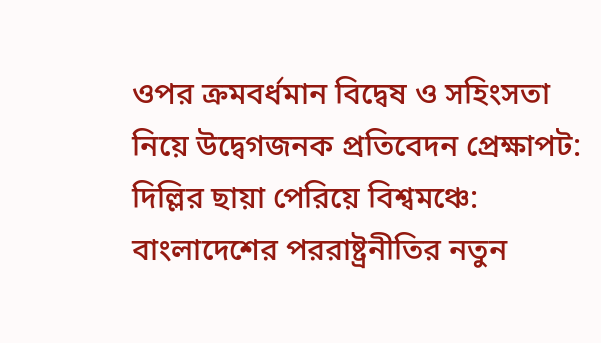ওপর ক্রমবর্ধমান বিদ্বেষ ও সহিংসতা নিয়ে উদ্বেগজনক প্রতিবেদন প্রেক্ষাপট: দিল্লির ছায়া পেরিয়ে বিশ্বমঞ্চে: বাংলাদেশের পররাষ্ট্রনীতির নতুন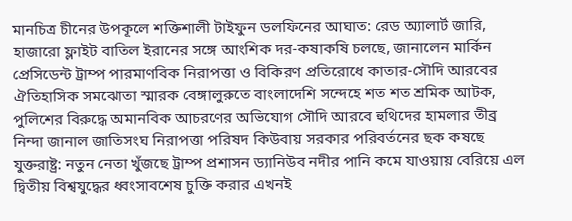মানচিত্র চীনের উপকূলে শক্তিশালী টাইফুন ডলফিনের আঘাত: রেড অ্যালার্ট জারি, হাজারো ফ্লাইট বাতিল ইরানের সঙ্গে আংশিক দর-কষাকষি চলছে, জানালেন মার্কিন প্রেসিডেন্ট ট্রাম্প পারমাণবিক নিরাপত্তা ও বিকিরণ প্রতিরোধে কাতার-সৌদি আরবের ঐতিহাসিক সমঝোতা স্মারক বেঙ্গালুরুতে বাংলাদেশি সন্দেহে শত শত শ্রমিক আটক, পুলিশের বিরুদ্ধে অমানবিক আচরণের অভিযোগ সৌদি আরবে হুথিদের হামলার তীব্র নিন্দা জানাল জাতিসংঘ নিরাপত্তা পরিষদ কিউবায় সরকার পরিবর্তনের ছক কষছে যুক্তরাষ্ট্র: নতুন নেতা খুঁজছে ট্রাম্প প্রশাসন ড্যানিউব নদীর পানি কমে যাওয়ায় বেরিয়ে এল দ্বিতীয় বিশ্বযুদ্ধের ধ্বংসাবশেষ চুক্তি করার এখনই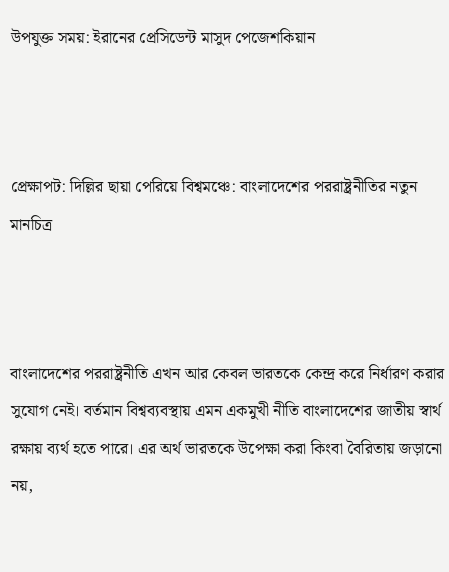উপযুক্ত সময়: ইরানের প্রেসিডেন্ট মাসুদ পেজেশকিয়ান



প্রেক্ষাপট: দিল্লির ছায়া পেরিয়ে বিশ্বমঞ্চে: বাংলাদেশের পররাষ্ট্রনীতির নতুন মানচিত্র



বাংলাদেশের পররাষ্ট্রনীতি এখন আর কেবল ভারতকে কেন্দ্র করে নির্ধারণ করার সুযোগ নেই। বর্তমান বিশ্বব্যবস্থায় এমন একমুখী নীতি বাংলাদেশের জাতীয় স্বার্থ রক্ষায় ব্যর্থ হতে পারে। এর অর্থ ভারতকে উপেক্ষা করা কিংবা বৈরিতায় জড়ানো নয়,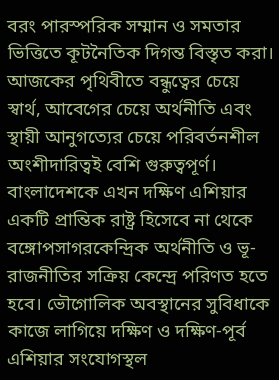বরং পারস্পরিক সম্মান ও সমতার ভিত্তিতে কূটনৈতিক দিগন্ত বিস্তৃত করা। আজকের পৃথিবীতে বন্ধুত্বের চেয়ে স্বার্থ, আবেগের চেয়ে অর্থনীতি এবং স্থায়ী আনুগত্যের চেয়ে পরিবর্তনশীল অংশীদারিত্বই বেশি গুরুত্বপূর্ণ। বাংলাদেশকে এখন দক্ষিণ এশিয়ার একটি প্রান্তিক রাষ্ট্র হিসেবে না থেকে বঙ্গোপসাগরকেন্দ্রিক অর্থনীতি ও ভূ-রাজনীতির সক্রিয় কেন্দ্রে পরিণত হতে হবে। ভৌগোলিক অবস্থানের সুবিধাকে কাজে লাগিয়ে দক্ষিণ ও দক্ষিণ-পূর্ব এশিয়ার সংযোগস্থল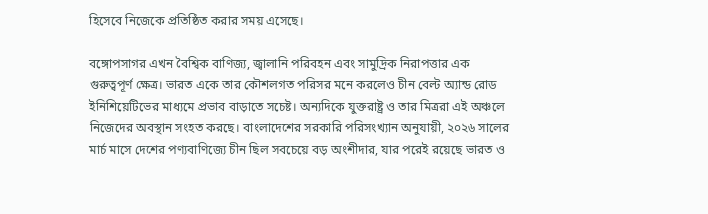হিসেবে নিজেকে প্রতিষ্ঠিত করার সময় এসেছে।

বঙ্গোপসাগর এখন বৈশ্বিক বাণিজ্য, জ্বালানি পরিবহন এবং সামুদ্রিক নিরাপত্তার এক গুরুত্বপূর্ণ ক্ষেত্র। ভারত একে তার কৌশলগত পরিসর মনে করলেও চীন বেল্ট অ্যান্ড রোড ইনিশিয়েটিভের মাধ্যমে প্রভাব বাড়াতে সচেষ্ট। অন্যদিকে যুক্তরাষ্ট্র ও তার মিত্ররা এই অঞ্চলে নিজেদের অবস্থান সংহত করছে। বাংলাদেশের সরকারি পরিসংখ্যান অনুযায়ী, ২০২৬ সালের মার্চ মাসে দেশের পণ্যবাণিজ্যে চীন ছিল সবচেয়ে বড় অংশীদার, যার পরেই রয়েছে ভারত ও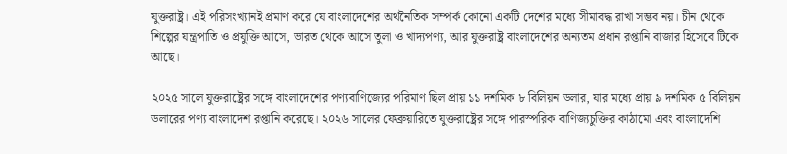যুক্তরাষ্ট্র। এই পরিসংখ্যানই প্রমাণ করে যে বাংলাদেশের অর্থনৈতিক সম্পর্ক কোনো একটি দেশের মধ্যে সীমাবদ্ধ রাখা সম্ভব নয়। চীন থেকে শিল্পের যন্ত্রপাতি ও প্রযুক্তি আসে, ভারত থেকে আসে তুলা ও খাদ্যপণ্য, আর যুক্তরাষ্ট্র বাংলাদেশের অন্যতম প্রধান রপ্তানি বাজার হিসেবে টিকে আছে।

২০২৫ সালে যুক্তরাষ্ট্রের সঙ্গে বাংলাদেশের পণ্যবাণিজ্যের পরিমাণ ছিল প্রায় ১১ দশমিক ৮ বিলিয়ন ডলার, যার মধ্যে প্রায় ৯ দশমিক ৫ বিলিয়ন ডলারের পণ্য বাংলাদেশ রপ্তানি করেছে। ২০২৬ সালের ফেব্রুয়ারিতে যুক্তরাষ্ট্রের সঙ্গে পারস্পরিক বাণিজ্যচুক্তির কাঠামো এবং বাংলাদেশি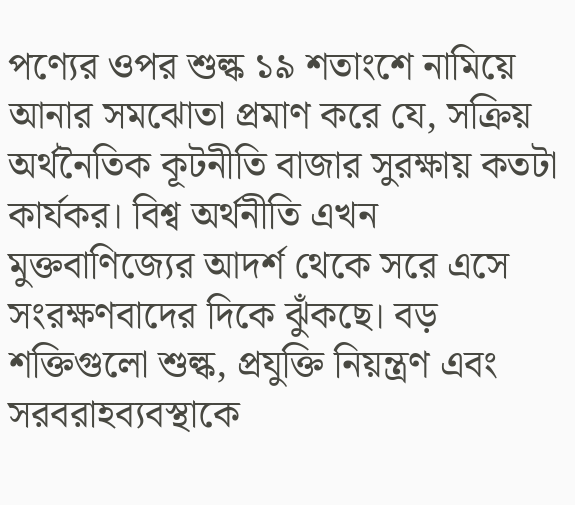পণ্যের ওপর শুল্ক ১৯ শতাংশে নামিয়ে আনার সমঝোতা প্রমাণ করে যে, সক্রিয় অর্থনৈতিক কূটনীতি বাজার সুরক্ষায় কতটা কার্যকর। বিশ্ব অর্থনীতি এখন মুক্তবাণিজ্যের আদর্শ থেকে সরে এসে সংরক্ষণবাদের দিকে ঝুঁকছে। বড় শক্তিগুলো শুল্ক, প্রযুক্তি নিয়ন্ত্রণ এবং সরবরাহব্যবস্থাকে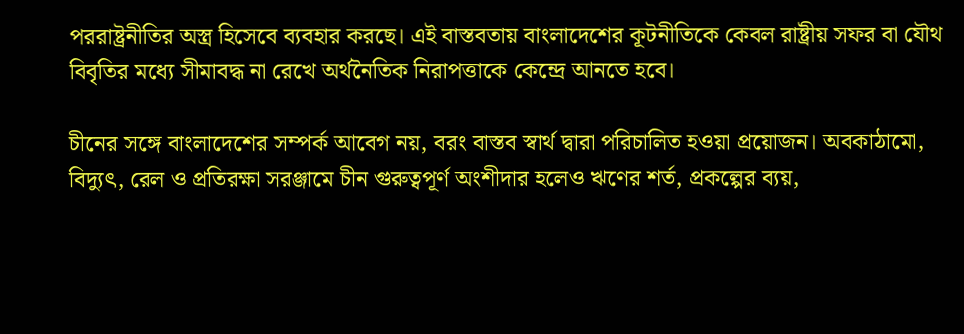পররাষ্ট্রনীতির অস্ত্র হিসেবে ব্যবহার করছে। এই বাস্তবতায় বাংলাদেশের কূটনীতিকে কেবল রাষ্ট্রীয় সফর বা যৌথ বিবৃতির মধ্যে সীমাবদ্ধ না রেখে অর্থনৈতিক নিরাপত্তাকে কেন্দ্রে আনতে হবে।

চীনের সঙ্গে বাংলাদেশের সম্পর্ক আবেগ নয়, বরং বাস্তব স্বার্থ দ্বারা পরিচালিত হওয়া প্রয়োজন। অবকাঠামো, বিদ্যুৎ, রেল ও প্রতিরক্ষা সরঞ্জামে চীন গুরুত্বপূর্ণ অংশীদার হলেও ঋণের শর্ত, প্রকল্পের ব্যয়,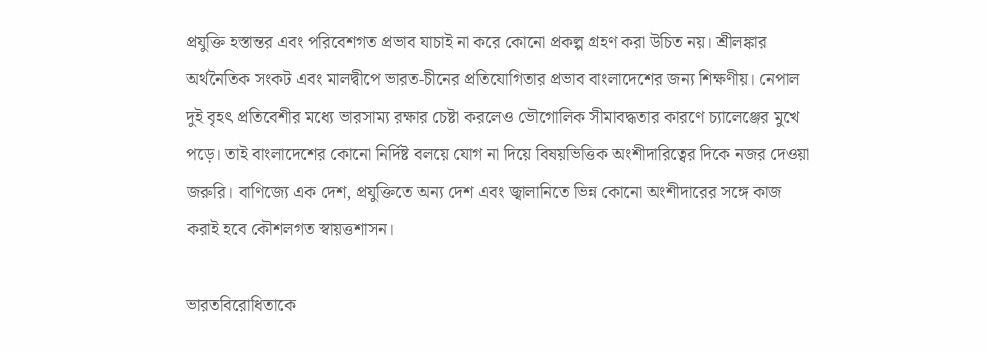প্রযুক্তি হস্তান্তর এবং পরিবেশগত প্রভাব যাচাই না করে কোনো প্রকল্প গ্রহণ করা উচিত নয়। শ্রীলঙ্কার অর্থনৈতিক সংকট এবং মালদ্বীপে ভারত-চীনের প্রতিযোগিতার প্রভাব বাংলাদেশের জন্য শিক্ষণীয়। নেপাল দুই বৃহৎ প্রতিবেশীর মধ্যে ভারসাম্য রক্ষার চেষ্টা করলেও ভৌগোলিক সীমাবদ্ধতার কারণে চ্যালেঞ্জের মুখে পড়ে। তাই বাংলাদেশের কোনো নির্দিষ্ট বলয়ে যোগ না দিয়ে বিষয়ভিত্তিক অংশীদারিত্বের দিকে নজর দেওয়া জরুরি। বাণিজ্যে এক দেশ, প্রযুক্তিতে অন্য দেশ এবং জ্বালানিতে ভিন্ন কোনো অংশীদারের সঙ্গে কাজ করাই হবে কৌশলগত স্বায়ত্তশাসন।

ভারতবিরোধিতাকে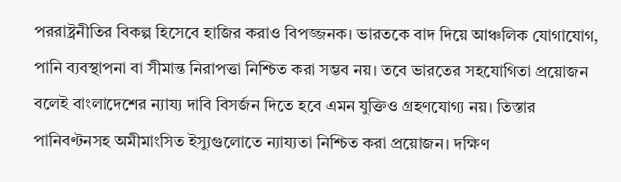পররাষ্ট্রনীতির বিকল্প হিসেবে হাজির করাও বিপজ্জনক। ভারতকে বাদ দিয়ে আঞ্চলিক যোগাযোগ, পানি ব্যবস্থাপনা বা সীমান্ত নিরাপত্তা নিশ্চিত করা সম্ভব নয়। তবে ভারতের সহযোগিতা প্রয়োজন বলেই বাংলাদেশের ন্যায্য দাবি বিসর্জন দিতে হবে এমন যুক্তিও গ্রহণযোগ্য নয়। তিস্তার পানিবণ্টনসহ অমীমাংসিত ইস্যুগুলোতে ন্যায্যতা নিশ্চিত করা প্রয়োজন। দক্ষিণ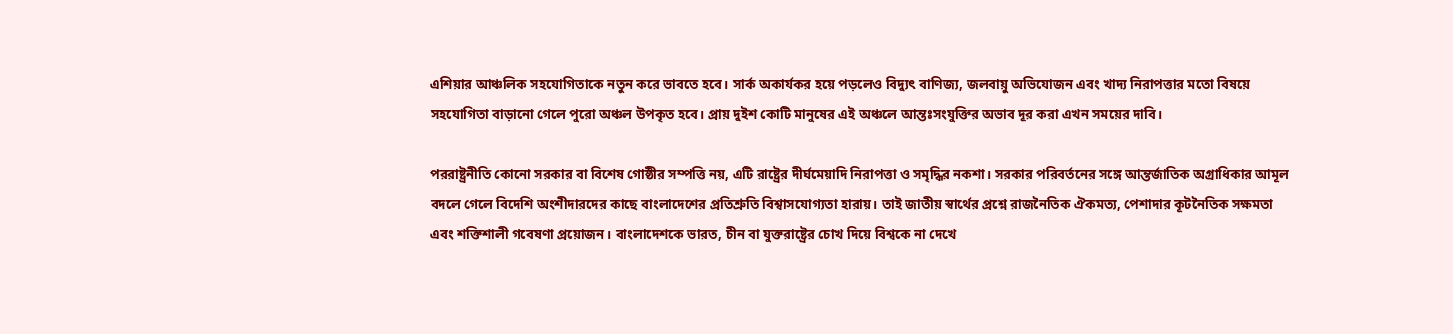এশিয়ার আঞ্চলিক সহযোগিতাকে নতুন করে ভাবতে হবে। সার্ক অকার্যকর হয়ে পড়লেও বিদ্যুৎ বাণিজ্য, জলবায়ু অভিযোজন এবং খাদ্য নিরাপত্তার মতো বিষয়ে সহযোগিতা বাড়ানো গেলে পুরো অঞ্চল উপকৃত হবে। প্রায় দুইশ কোটি মানুষের এই অঞ্চলে আন্তঃসংযুক্তির অভাব দূর করা এখন সময়ের দাবি।

পররাষ্ট্রনীতি কোনো সরকার বা বিশেষ গোষ্ঠীর সম্পত্তি নয়, এটি রাষ্ট্রের দীর্ঘমেয়াদি নিরাপত্তা ও সমৃদ্ধির নকশা। সরকার পরিবর্তনের সঙ্গে আন্তর্জাতিক অগ্রাধিকার আমূল বদলে গেলে বিদেশি অংশীদারদের কাছে বাংলাদেশের প্রতিশ্রুতি বিশ্বাসযোগ্যতা হারায়। তাই জাতীয় স্বার্থের প্রশ্নে রাজনৈতিক ঐকমত্য, পেশাদার কূটনৈতিক সক্ষমতা এবং শক্তিশালী গবেষণা প্রয়োজন। বাংলাদেশকে ভারত, চীন বা যুক্তরাষ্ট্রের চোখ দিয়ে বিশ্বকে না দেখে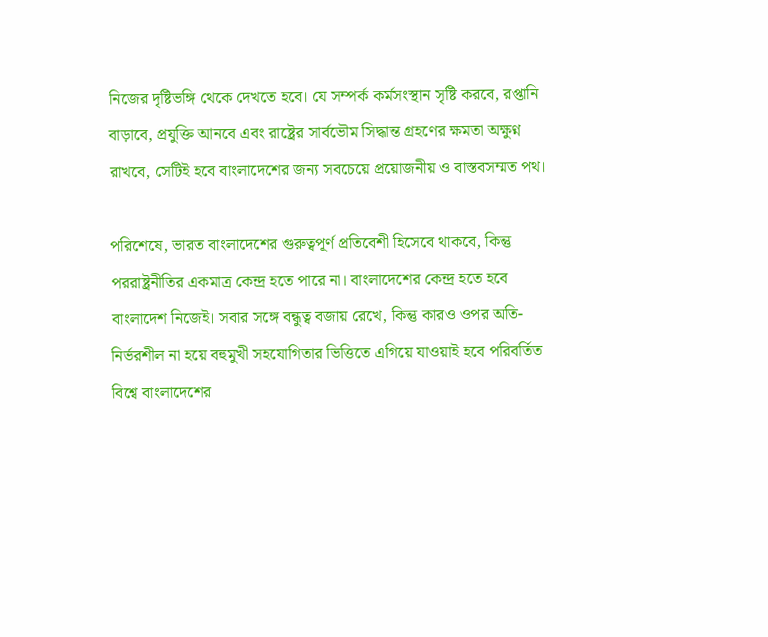নিজের দৃষ্টিভঙ্গি থেকে দেখতে হবে। যে সম্পর্ক কর্মসংস্থান সৃষ্টি করবে, রপ্তানি বাড়াবে, প্রযুক্তি আনবে এবং রাষ্ট্রের সার্বভৌম সিদ্ধান্ত গ্রহণের ক্ষমতা অক্ষুণ্ন রাখবে, সেটিই হবে বাংলাদেশের জন্য সবচেয়ে প্রয়োজনীয় ও বাস্তবসম্মত পথ।

পরিশেষে, ভারত বাংলাদেশের গুরুত্বপূর্ণ প্রতিবেশী হিসেবে থাকবে, কিন্তু পররাষ্ট্রনীতির একমাত্র কেন্দ্র হতে পারে না। বাংলাদেশের কেন্দ্র হতে হবে বাংলাদেশ নিজেই। সবার সঙ্গে বন্ধুত্ব বজায় রেখে, কিন্তু কারও ওপর অতি-নির্ভরশীল না হয়ে বহুমুখী সহযোগিতার ভিত্তিতে এগিয়ে যাওয়াই হবে পরিবর্তিত বিশ্বে বাংলাদেশের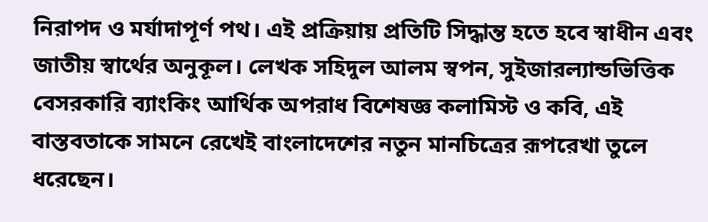নিরাপদ ও মর্যাদাপূর্ণ পথ। এই প্রক্রিয়ায় প্রতিটি সিদ্ধান্ত হতে হবে স্বাধীন এবং জাতীয় স্বার্থের অনুকূল। লেখক সহিদুল আলম স্বপন, সুইজারল্যান্ডভিত্তিক বেসরকারি ব্যাংকিং আর্থিক অপরাধ বিশেষজ্ঞ কলামিস্ট ও কবি, এই বাস্তবতাকে সামনে রেখেই বাংলাদেশের নতুন মানচিত্রের রূপরেখা তুলে ধরেছেন।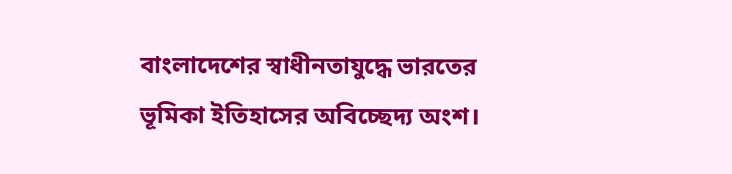বাংলাদেশের স্বাধীনতাযুদ্ধে ভারতের ভূমিকা ইতিহাসের অবিচ্ছেদ্য অংশ।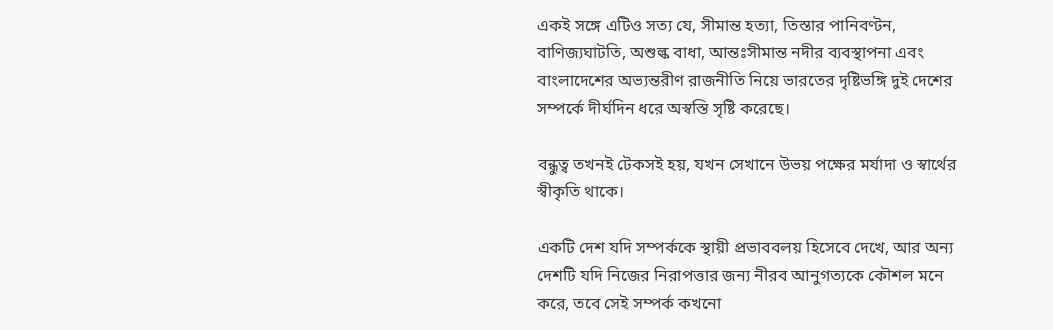একই সঙ্গে এটিও সত্য যে, সীমান্ত হত্যা, তিস্তার পানিবণ্টন, বাণিজ্যঘাটতি, অশুল্ক বাধা, আন্তঃসীমান্ত নদীর ব্যবস্থাপনা এবং বাংলাদেশের অভ্যন্তরীণ রাজনীতি নিয়ে ভারতের দৃষ্টিভঙ্গি দুই দেশের সম্পর্কে দীর্ঘদিন ধরে অস্বস্তি সৃষ্টি করেছে।

বন্ধুত্ব তখনই টেকসই হয়, যখন সেখানে উভয় পক্ষের মর্যাদা ও স্বার্থের স্বীকৃতি থাকে।

একটি দেশ যদি সম্পর্ককে স্থায়ী প্রভাববলয় হিসেবে দেখে, আর অন্য দেশটি যদি নিজের নিরাপত্তার জন্য নীরব আনুগত্যকে কৌশল মনে করে, তবে সেই সম্পর্ক কখনো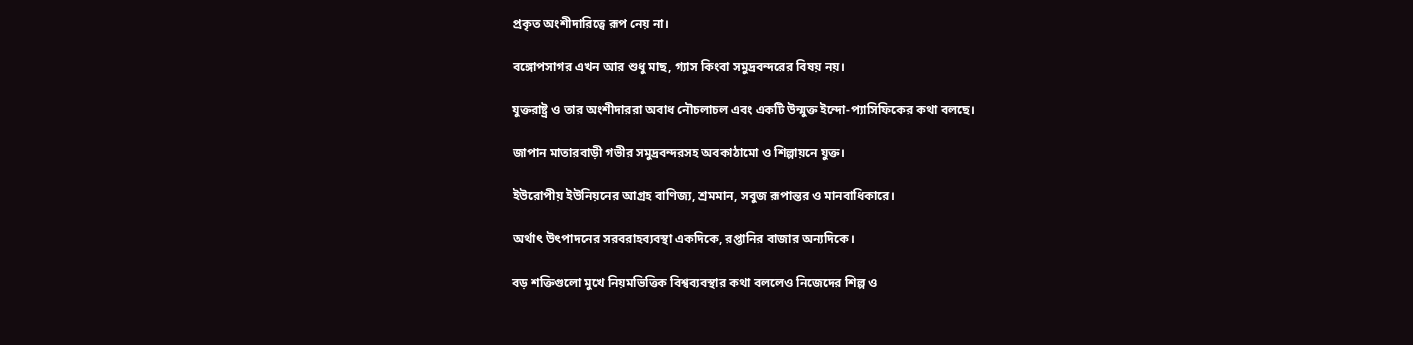প্রকৃত অংশীদারিত্বে রূপ নেয় না।

বঙ্গোপসাগর এখন আর শুধু মাছ, গ্যাস কিংবা সমুদ্রবন্দরের বিষয় নয়।

যুক্তরাষ্ট্র ও তার অংশীদাররা অবাধ নৌচলাচল এবং একটি উন্মুক্ত ইন্দো-প্যাসিফিকের কথা বলছে।

জাপান মাতারবাড়ী গভীর সমুদ্রবন্দরসহ অবকাঠামো ও শিল্পায়নে যুক্ত।

ইউরোপীয় ইউনিয়নের আগ্রহ বাণিজ্য, শ্রমমান, সবুজ রূপান্তর ও মানবাধিকারে।

অর্থাৎ উৎপাদনের সরবরাহব্যবস্থা একদিকে, রপ্তানির বাজার অন্যদিকে।

বড় শক্তিগুলো মুখে নিয়মভিত্তিক বিশ্বব্যবস্থার কথা বললেও নিজেদের শিল্প ও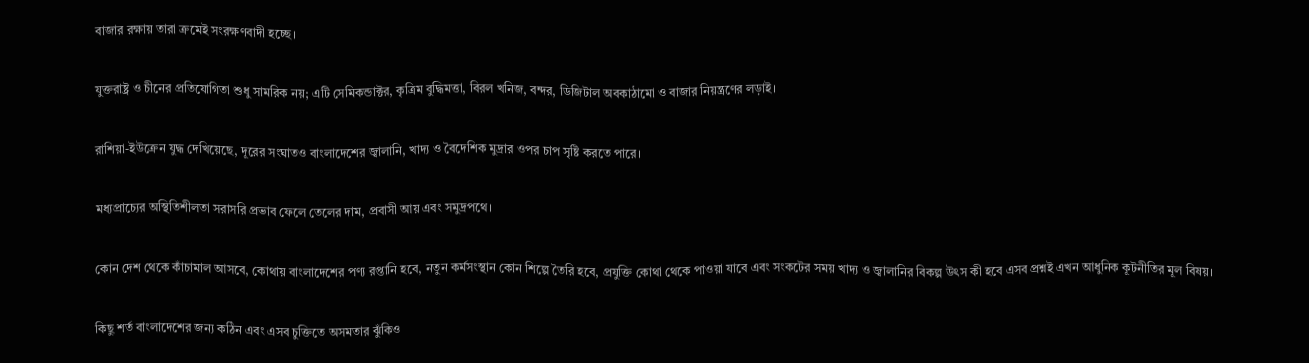বাজার রক্ষায় তারা ক্রমেই সংরক্ষণবাদী হচ্ছে।

যুক্তরাষ্ট্র ও চীনের প্রতিযোগিতা শুধু সামরিক নয়; এটি সেমিকন্ডাক্টর, কৃত্রিম বুদ্ধিমত্তা, বিরল খনিজ, বন্দর, ডিজিটাল অবকাঠামো ও বাজার নিয়ন্ত্রণের লড়াই।

রাশিয়া-ইউক্রেন যুদ্ধ দেখিয়েছে, দূরের সংঘাতও বাংলাদেশের জ্বালানি, খাদ্য ও বৈদেশিক মুদ্রার ওপর চাপ সৃষ্টি করতে পারে।

মধ্যপ্রাচ্যের অস্থিতিশীলতা সরাসরি প্রভাব ফেলে তেলের দাম, প্রবাসী আয় এবং সমুদ্রপথে।

কোন দেশ থেকে কাঁচামাল আসবে, কোথায় বাংলাদেশের পণ্য রপ্তানি হবে, নতুন কর্মসংস্থান কোন শিল্পে তৈরি হবে, প্রযুক্তি কোথা থেকে পাওয়া যাবে এবং সংকটের সময় খাদ্য ও জ্বালানির বিকল্প উৎস কী হবে এসব প্রশ্নই এখন আধুনিক কূটনীতির মূল বিষয়।

কিছু শর্ত বাংলাদেশের জন্য কঠিন এবং এসব চুক্তিতে অসমতার ঝুঁকিও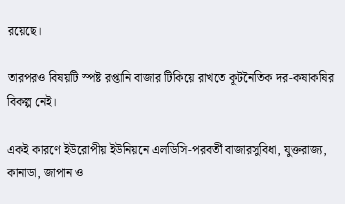রয়েছে।

তারপরও বিষয়টি স্পষ্ট রপ্তানি বাজার টিকিয়ে রাখতে কূটনৈতিক দর-কষাকষির বিকল্প নেই।

একই কারণে ইউরোপীয় ইউনিয়নে এলডিসি-পরবর্তী বাজারসুবিধা, যুক্তরাজ্য, কানাডা, জাপান ও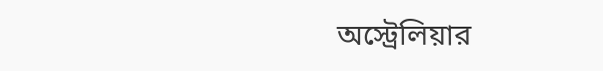অস্ট্রেলিয়ার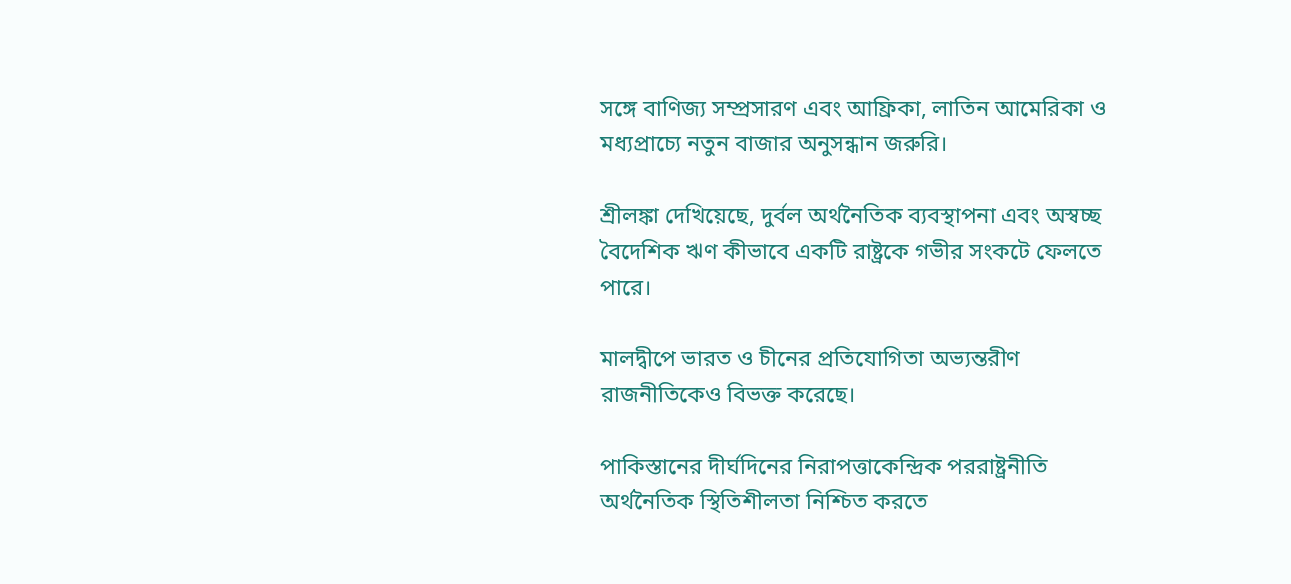সঙ্গে বাণিজ্য সম্প্রসারণ এবং আফ্রিকা, লাতিন আমেরিকা ও মধ্যপ্রাচ্যে নতুন বাজার অনুসন্ধান জরুরি।

শ্রীলঙ্কা দেখিয়েছে, দুর্বল অর্থনৈতিক ব্যবস্থাপনা এবং অস্বচ্ছ বৈদেশিক ঋণ কীভাবে একটি রাষ্ট্রকে গভীর সংকটে ফেলতে পারে।

মালদ্বীপে ভারত ও চীনের প্রতিযোগিতা অভ্যন্তরীণ রাজনীতিকেও বিভক্ত করেছে।

পাকিস্তানের দীর্ঘদিনের নিরাপত্তাকেন্দ্রিক পররাষ্ট্রনীতি অর্থনৈতিক স্থিতিশীলতা নিশ্চিত করতে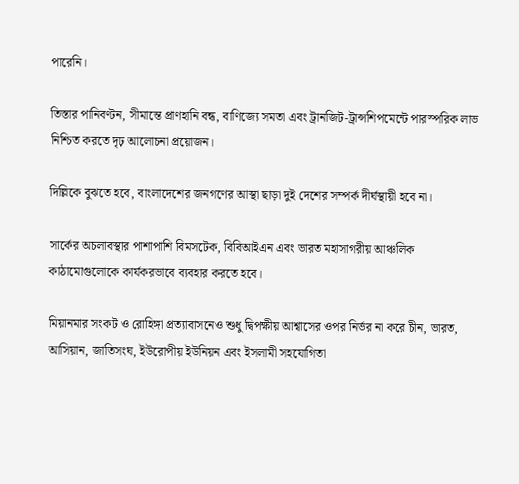পারেনি।

তিস্তার পানিবণ্টন, সীমান্তে প্রাণহানি বন্ধ, বাণিজ্যে সমতা এবং ট্রানজিট-ট্রান্সশিপমেন্টে পারস্পরিক লাভ নিশ্চিত করতে দৃঢ় আলোচনা প্রয়োজন।

দিল্লিকে বুঝতে হবে, বাংলাদেশের জনগণের আস্থা ছাড়া দুই দেশের সম্পর্ক দীর্ঘস্থায়ী হবে না।

সার্কের অচলাবস্থার পাশাপাশি বিমসটেক, বিবিআইএন এবং ভারত মহাসাগরীয় আঞ্চলিক কাঠামোগুলোকে কার্যকরভাবে ব্যবহার করতে হবে।

মিয়ানমার সংকট ও রোহিঙ্গা প্রত্যাবাসনেও শুধু দ্বিপক্ষীয় আশ্বাসের ওপর নির্ভর না করে চীন, ভারত, আসিয়ান, জাতিসংঘ, ইউরোপীয় ইউনিয়ন এবং ইসলামী সহযোগিতা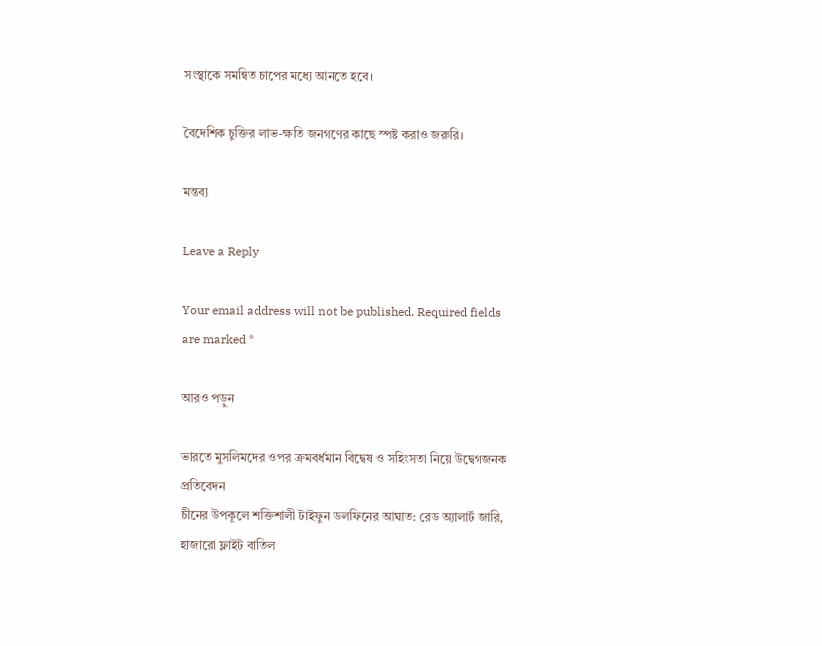সংস্থাকে সমন্বিত চাপের মধ্যে আনতে হবে।

বৈদেশিক চুক্তির লাভ-ক্ষতি জনগণের কাছে স্পষ্ট করাও জরুরি।

মন্তব্য

Leave a Reply

Your email address will not be published. Required fields are marked *

আরও পড়ুন

ভারতে মুসলিমদের ওপর ক্রমবর্ধমান বিদ্বেষ ও সহিংসতা নিয়ে উদ্বেগজনক প্রতিবেদন
চীনের উপকূলে শক্তিশালী টাইফুন ডলফিনের আঘাত: রেড অ্যালার্ট জারি, হাজারো ফ্লাইট বাতিল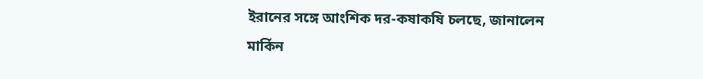ইরানের সঙ্গে আংশিক দর-কষাকষি চলছে, জানালেন মার্কিন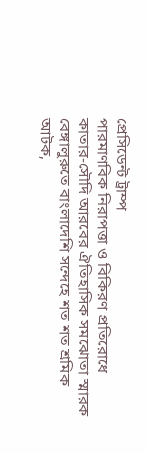প্রেসিডেন্ট ট্রাম্প
পারমাণবিক নিরাপত্তা ও বিকিরণ প্রতিরোধে কাতার-সৌদি আরবের ঐতিহাসিক সমঝোতা স্মারক
বেঙ্গালুরুতে বাংলাদেশি সন্দেহে শত শত শ্রমিক আটক,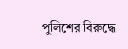পুলিশের বিরুদ্ধে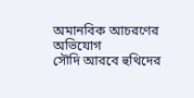অমানবিক আচরণের অভিযোগ
সৌদি আরবে হুথিদের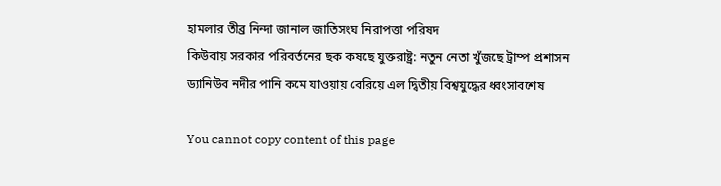হামলার তীব্র নিন্দা জানাল জাতিসংঘ নিরাপত্তা পরিষদ
কিউবায় সরকার পরিবর্তনের ছক কষছে যুক্তরাষ্ট্র: নতুন নেতা খুঁজছে ট্রাম্প প্রশাসন
ড্যানিউব নদীর পানি কমে যাওয়ায় বেরিয়ে এল দ্বিতীয় বিশ্বযুদ্ধের ধ্বংসাবশেষ

You cannot copy content of this page